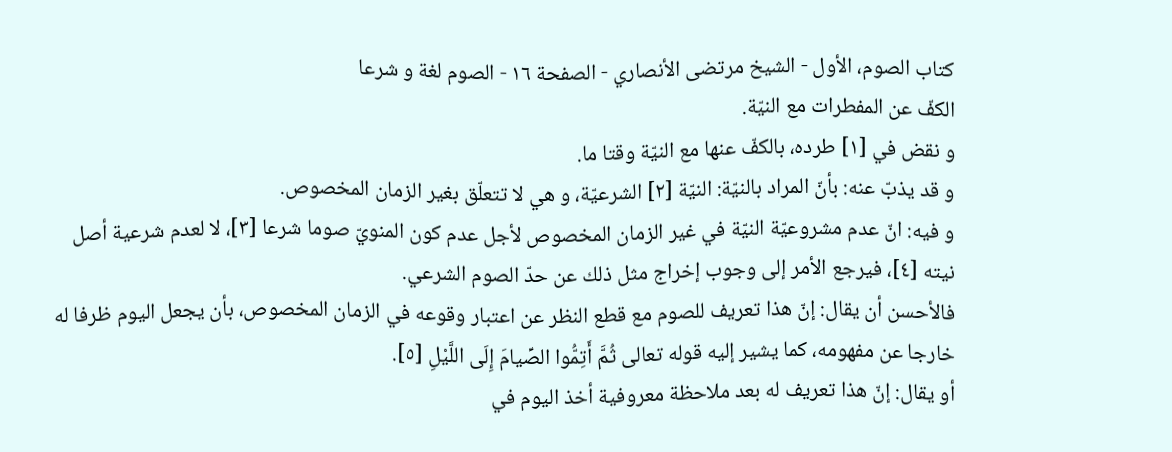كتاب الصوم، الأول - الشيخ مرتضى الأنصاري - الصفحة ١٦ - الصوم لغة و شرعا
الكفّ عن المفطرات مع النيّة.
و نقض في [١] طرده، بالكفّ عنها مع النيّة وقتا ما.
و قد يذبّ عنه: بأنّ المراد بالنيّة: النيّة [٢] الشرعيّة، و هي لا تتعلّق بغير الزمان المخصوص.
و فيه: انّ عدم مشروعيّة النيّة في غير الزمان المخصوص لأجل عدم كون المنويّ صوما شرعا [٣]، لا لعدم شرعية أصل نيته [٤]، فيرجع الأمر إلى وجوب إخراج مثل ذلك عن حدّ الصوم الشرعي.
فالأحسن أن يقال: إنّ هذا تعريف للصوم مع قطع النظر عن اعتبار وقوعه في الزمان المخصوص، بأن يجعل اليوم ظرفا له خارجا عن مفهومه، كما يشير إليه قوله تعالى ثُمَّ أَتِمُّوا الصِّيامَ إِلَى اللَّيْلِ [٥].
أو يقال: إنّ هذا تعريف له بعد ملاحظة معروفية أخذ اليوم في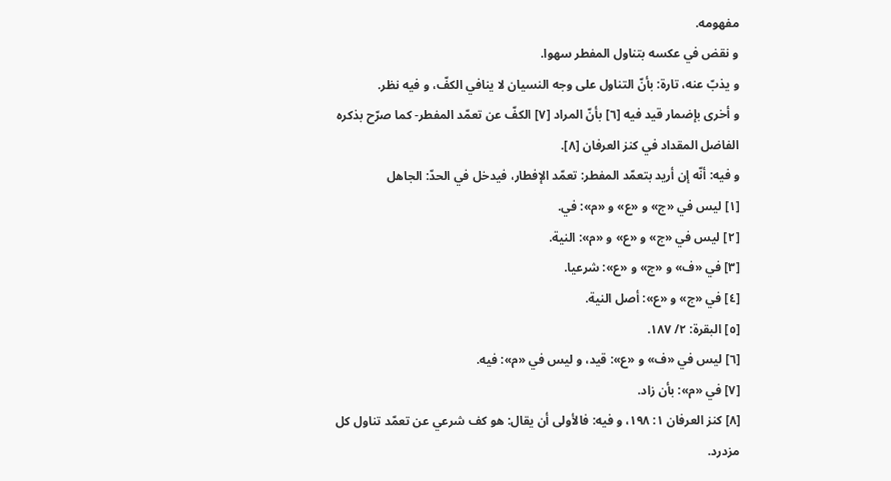مفهومه.
و نقض في عكسه بتناول المفطر سهوا.
و يذبّ عنه، تارة: بأنّ التناول على وجه النسيان لا ينافي الكفّ، و فيه نظر.
و أخرى بإضمار قيد فيه [٦] بأنّ المراد [٧] الكفّ عن تعمّد المفطر- كما صرّح بذكره الفاضل المقداد في كنز العرفان [٨].
و فيه: أنّه إن أريد بتعمّد المفطر: تعمّد الإفطار، فيدخل في الحدّ: الجاهل
[١] ليس في «ج» و «ع» و «م»: في.
[٢] ليس في «ج» و «ع» و «م»: النية.
[٣] في «ف» و «ج» و «ع»: شرعيا.
[٤] في «ج» و «ع»: أصل النية.
[٥] البقرة: ٢/ ١٨٧.
[٦] ليس في «ف» و «ع»: قيد، و ليس في «م»: فيه.
[٧] في «م»: بأن زاد.
[٨] كنز العرفان ١: ١٩٨، و فيه: فالأولى أن يقال: هو كف شرعي عن تعمّد تناول كل مزدرد.